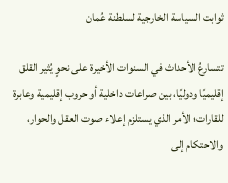ثوابت السياسة الخارجية لسلطنة عُمان

تتسارعُ الأحداث في السنوات الأخيرة على نحوٍ يُثير القلق إقليميًا ودوليًا، بين صراعات داخلية أو حروب إقليمية وعابرة للقارات؛ الأمر الذي يستلزم إعلاء صوت العقل والحوار، والاحتكام إلى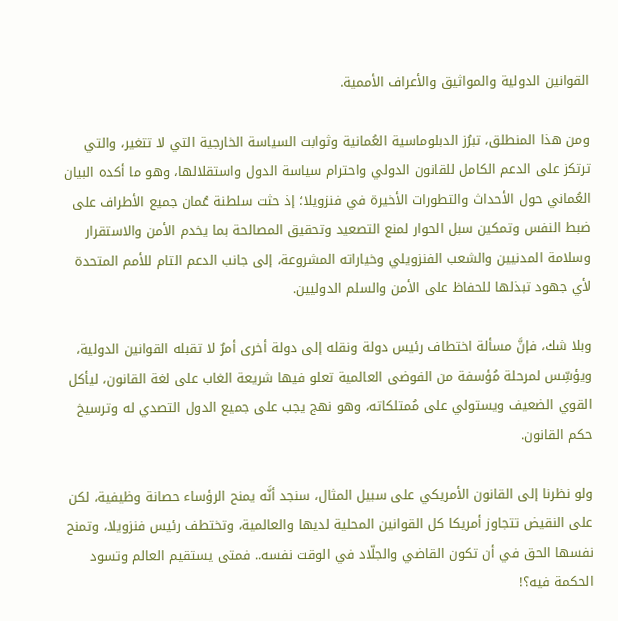القوانين الدولية والمواثيق والأعراف الأممية.

ومن هذا المنطلق، تبرُز الدبلوماسية العُمانية وثوابت السياسة الخارجية التي لا تتغير، والتي ترتكز على الدعم الكامل للقانون الدولي واحترام سياسة الدول واستقلالها، وهو ما أكده البيان العُماني حول الأحداث والتطورات الأخيرة في فنزويلا؛ إذ حثت سلطنة عُمان جميع الأطراف على ضبط النفس وتمكين سبل الحوار لمنع التصعيد وتحقيق المصالحة بما يخدم الأمن والاستقرار وسلامة المدنيين والشعب الفنزويلي وخياراته المشروعة، إلى جانب الدعم التام للأمم المتحدة لأي جهود تبذلها للحفاظ على الأمن والسلم الدوليين.

وبلا شك، فإنَّ مسألة اختطاف رئيس دولة ونقله إلى دولة أخرى أمرٌ لا تقبله القوانين الدولية، ويؤسِّس لمرحلة مُؤسفة من الفوضى العالمية تعلو فيها شريعة الغاب على لغة القانون، ليأكل القوي الضعيف ويستولي على مُمتلكاته، وهو نهج يجب على جميع الدول التصدي له وترسيخ حكم القانون.

ولو نظرنا إلى القانون الأمريكي على سبيل المثال، سنجد أنَّه يمنح الرؤساء حصانة وظيفية، لكن على النقيض تتجاوز أمريكا كل القوانين المحلية لديها والعالمية، وتختطف رئيس فنزويلا، وتمنح نفسها الحق في أن تكون القاضي والجلّاد في الوقت نفسه.. فمتى يستقيم العالم وتسود الحكمة فيه؟!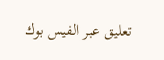تعليق عبر الفيس بوك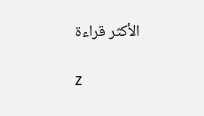الأكثر قراءة

z